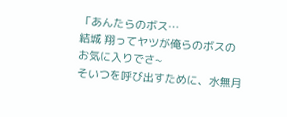「あんたらのボス…
結城 翔ってヤツが俺らのボスのお気に入りでさ~
そいつを呼び出すために、水無月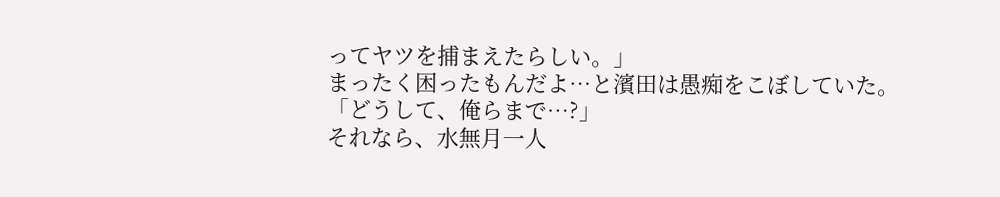ってヤツを捕まえたらしい。」
まったく困ったもんだよ…と濱田は愚痴をこぼしていた。
「どうして、俺らまで…?」
それなら、水無月一人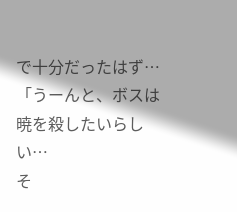で十分だったはず…
「うーんと、ボスは暁を殺したいらしい…
そ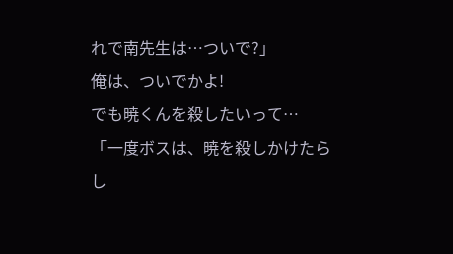れで南先生は…ついで?」
俺は、ついでかよ!
でも暁くんを殺したいって…
「一度ボスは、暁を殺しかけたらし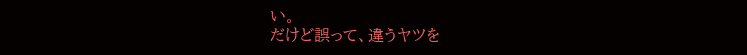い。
だけど誤って、違うヤツを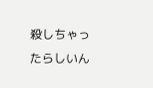殺しちゃったらしいん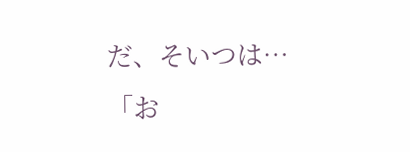だ、そいつは…「お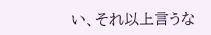い、それ以上言うな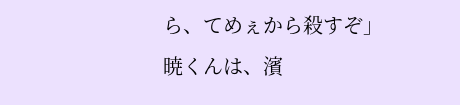ら、てめぇから殺すぞ」
暁くんは、濱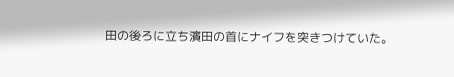田の後ろに立ち濱田の首にナイフを突きつけていた。